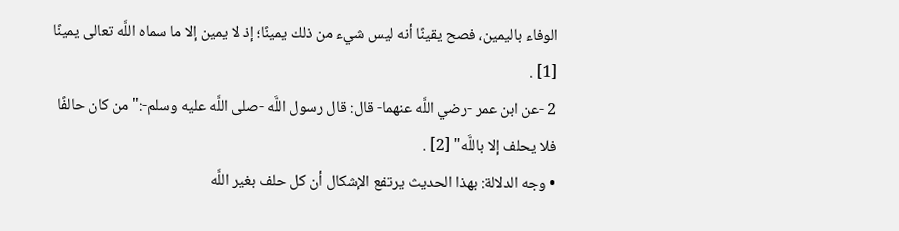الوفاء باليمين، فصح يقينًا أنه ليس شيء من ذلك يمينًا؛ إذ لا يمين إلا ما سماه اللَّه تعالى يمينًا [1] .
2 -عن ابن عمر -رضي اللَّه عنهما- قال: قال رسول اللَّه -صلى اللَّه عليه وسلم-:"من كان حالفًا فلا يحلف إلا باللَّه" [2] .
• وجه الدلالة: بهذا الحديث يرتفع الإشكال أن كل حلف بغير اللَّه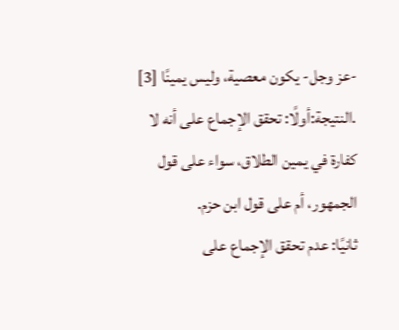-عز وجل- يكون معصية، وليس يمينًا [3] .النتيجة:أولًا: تحقق الإجماع على أنه لا كفارة في يمين الطلاق، سواء على قول الجمهور، أم على قول ابن حزم.
ثانيًا: عدم تحقق الإجماع على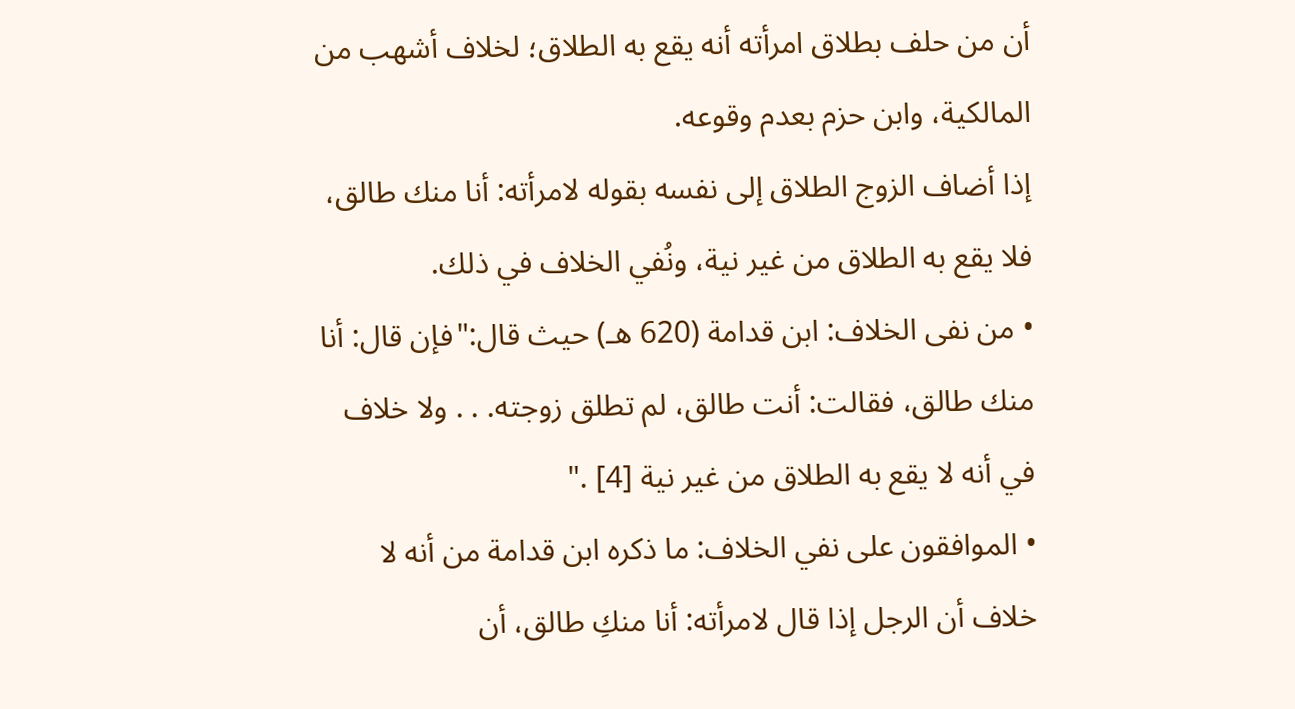أن من حلف بطلاق امرأته أنه يقع به الطلاق؛ لخلاف أشهب من المالكية، وابن حزم بعدم وقوعه.
إذا أضاف الزوج الطلاق إلى نفسه بقوله لامرأته: أنا منك طالق، فلا يقع به الطلاق من غير نية، ونُفي الخلاف في ذلك.
• من نفى الخلاف: ابن قدامة (620 هـ) حيث قال:"فإن قال: أنا منك طالق، فقالت: أنت طالق، لم تطلق زوجته. . . ولا خلاف في أنه لا يقع به الطلاق من غير نية [4] ."
• الموافقون على نفي الخلاف: ما ذكره ابن قدامة من أنه لا خلاف أن الرجل إذا قال لامرأته: أنا منكِ طالق، أن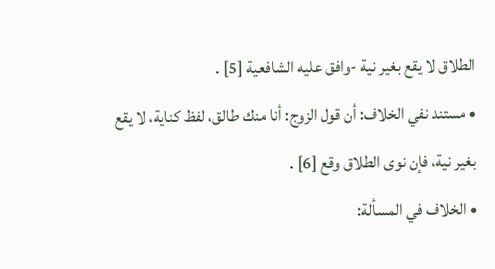الطلاق لا يقع بغير نية -وافق عليه الشافعية [5] .
• مستند نفي الخلاف: أن قول الزوج: أنا منك طالق، لفظ كناية، لا يقع بغير نية، فإن نوى الطلاق وقع [6] .
• الخلاف في المسألة: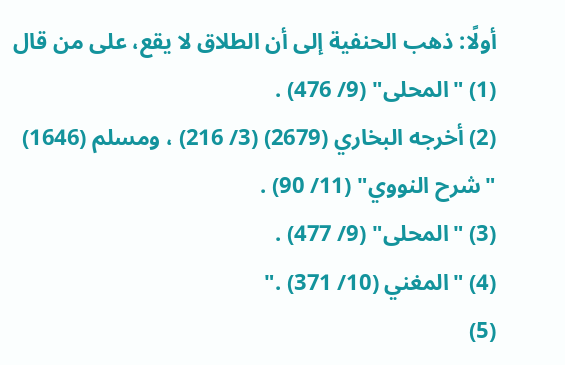أولًا: ذهب الحنفية إلى أن الطلاق لا يقع، على من قال
(1) "المحلى" (9/ 476) .
(2) أخرجه البخاري (2679) (3/ 216) ، ومسلم (1646) "شرح النووي" (11/ 90) .
(3) "المحلى" (9/ 477) .
(4) "المغني (10/ 371) ."
(5)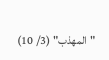"المهذب" (3/ 10)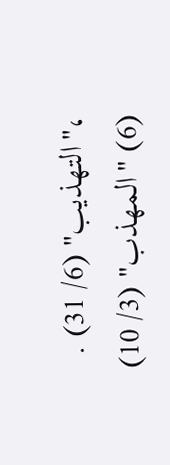،"التهذيب" (6/ 31) .
(6) "المهذب" (3/ 10)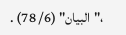،"البيان" (6/ 78) .